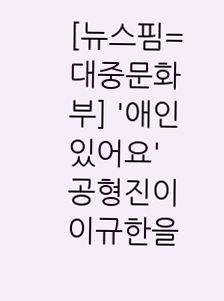[뉴스핌=대중문화부] '애인있어요' 공형진이 이규한을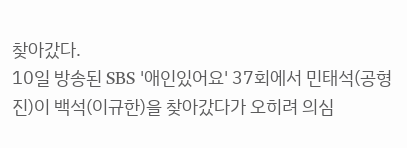찾아갔다.
10일 방송된 SBS '애인있어요' 37회에서 민태석(공형진)이 백석(이규한)을 찾아갔다가 오히려 의심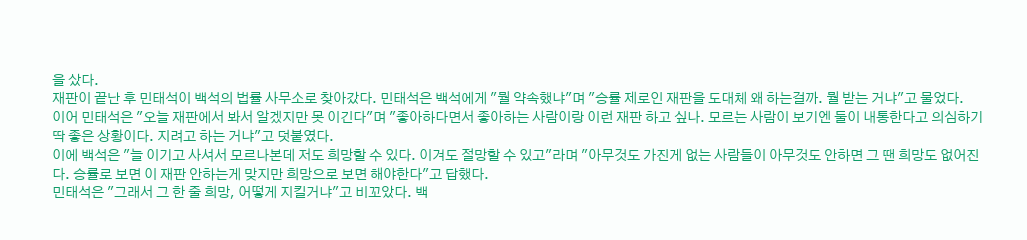을 샀다.
재판이 끝난 후 민태석이 백석의 법률 사무소로 찾아갔다. 민태석은 백석에게 "뭘 약속했냐"며 "승률 제로인 재판을 도대체 왜 하는걸까. 뭘 받는 거냐"고 물었다.
이어 민태석은 "오늘 재판에서 봐서 알겠지만 못 이긴다"며 "좋아하다면서 좋아하는 사람이랑 이런 재판 하고 싶나. 모르는 사람이 보기엔 둘이 내통한다고 의심하기 딱 좋은 상황이다. 지려고 하는 거냐"고 덧붙였다.
이에 백석은 "늘 이기고 사셔서 모르나본데 저도 희망할 수 있다. 이겨도 절망할 수 있고"라며 "아무것도 가진게 없는 사람들이 아무것도 안하면 그 땐 희망도 없어진다. 승률로 보면 이 재판 안하는게 맞지만 희망으로 보면 해야한다"고 답했다.
민태석은 "그래서 그 한 줄 희망, 어떻게 지킬거냐"고 비꼬았다. 백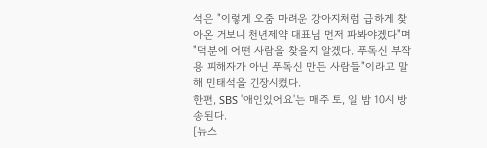석은 "이렇게 오줌 마려운 강아지처럼 급하게 찾아온 거보니 천년제약 대표님 먼저 파봐야겠다"며 "덕분에 어떤 사람을 찾을지 알겠다. 푸독신 부작용 피해자가 아닌 푸독신 만든 사람들"이라고 말해 민태석을 긴장시켰다.
한편, SBS '애인있어요'는 매주 토, 일 밤 10시 방송된다.
[뉴스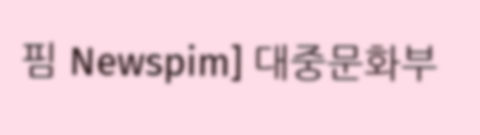핌 Newspim] 대중문화부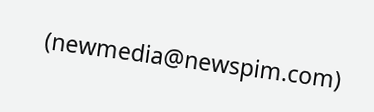(newmedia@newspim.com)